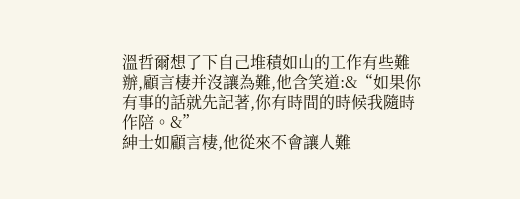溫哲爾想了下自己堆積如山的工作有些難辦,顧言棲并沒讓為難,他含笑道:&“如果你有事的話就先記著,你有時間的時候我隨時作陪。&”
紳士如顧言棲,他從來不會讓人難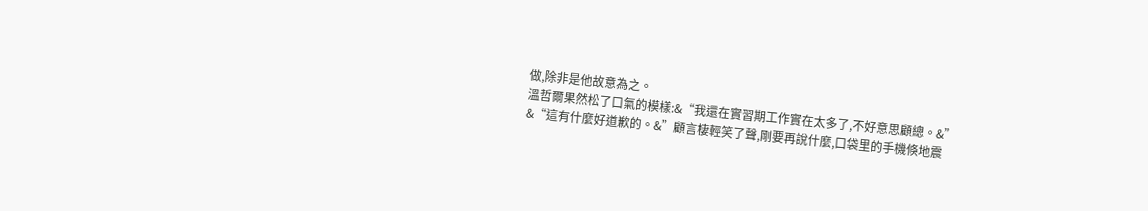做,除非是他故意為之。
溫哲爾果然松了口氣的模樣:&“我還在實習期工作實在太多了,不好意思顧總。&”
&“這有什麼好道歉的。&”顧言棲輕笑了聲,剛要再說什麼,口袋里的手機倏地震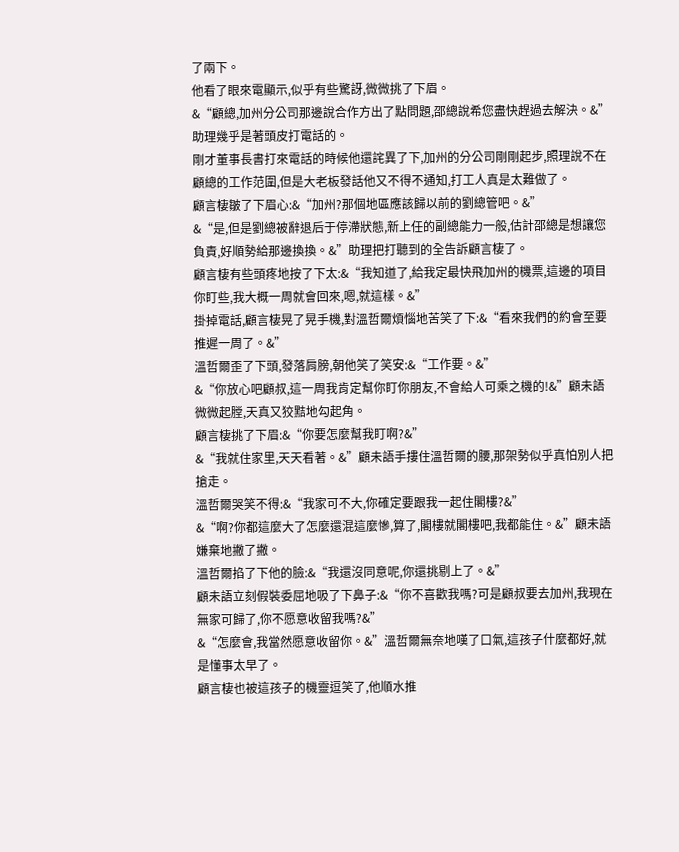了兩下。
他看了眼來電顯示,似乎有些驚訝,微微挑了下眉。
&“顧總,加州分公司那邊說合作方出了點問題,邵總說希您盡快趕過去解決。&”助理幾乎是著頭皮打電話的。
剛才董事長書打來電話的時候他還詫異了下,加州的分公司剛剛起步,照理說不在顧總的工作范圍,但是大老板發話他又不得不通知,打工人真是太難做了。
顧言棲皺了下眉心:&“加州?那個地區應該歸以前的劉總管吧。&”
&“是,但是劉總被辭退后于停滯狀態,新上任的副總能力一般,估計邵總是想讓您負責,好順勢給那邊換換。&”助理把打聽到的全告訴顧言棲了。
顧言棲有些頭疼地按了下太:&“我知道了,給我定最快飛加州的機票,這邊的項目你盯些,我大概一周就會回來,嗯,就這樣。&”
掛掉電話,顧言棲晃了晃手機,對溫哲爾煩惱地苦笑了下:&“看來我們的約會至要推遲一周了。&”
溫哲爾歪了下頭,發落肩膀,朝他笑了笑安:&“工作要。&”
&“你放心吧顧叔,這一周我肯定幫你盯你朋友,不會給人可乘之機的!&”顧未語微微起膛,天真又狡黠地勾起角。
顧言棲挑了下眉:&“你要怎麼幫我盯啊?&”
&“我就住家里,天天看著。&”顧未語手摟住溫哲爾的腰,那架勢似乎真怕別人把搶走。
溫哲爾哭笑不得:&“我家可不大,你確定要跟我一起住閣樓?&”
&“啊?你都這麼大了怎麼還混這麼慘,算了,閣樓就閣樓吧,我都能住。&”顧未語嫌棄地撇了撇。
溫哲爾掐了下他的臉:&“我還沒同意呢,你還挑剔上了。&”
顧未語立刻假裝委屈地吸了下鼻子:&“你不喜歡我嗎?可是顧叔要去加州,我現在無家可歸了,你不愿意收留我嗎?&”
&“怎麼會,我當然愿意收留你。&”溫哲爾無奈地嘆了口氣,這孩子什麼都好,就是懂事太早了。
顧言棲也被這孩子的機靈逗笑了,他順水推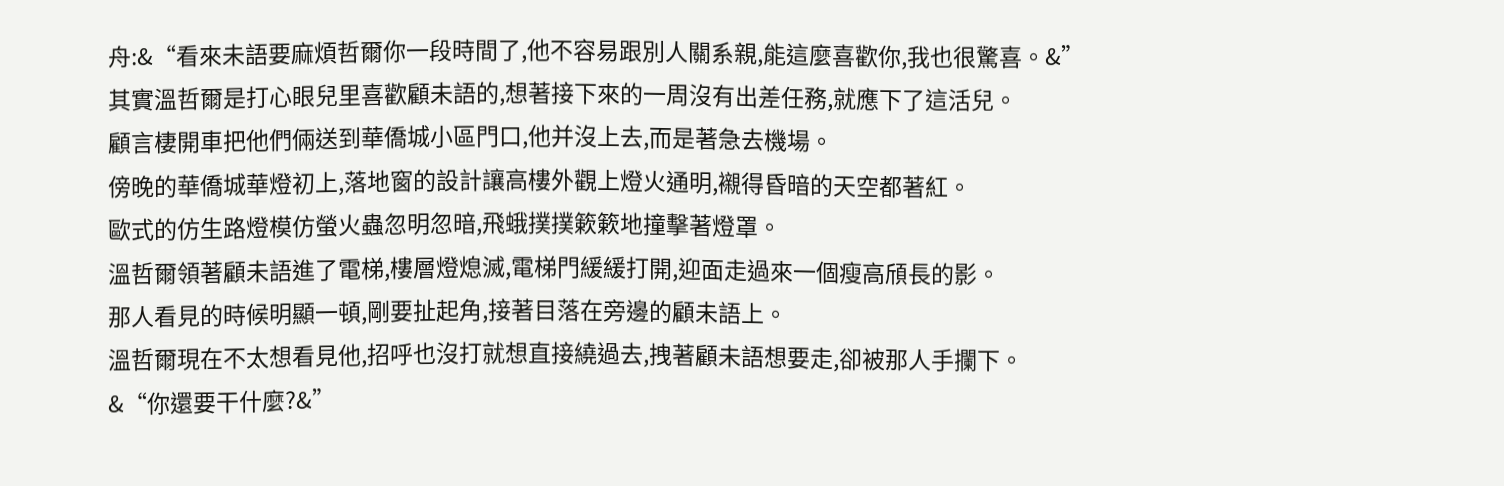舟:&“看來未語要麻煩哲爾你一段時間了,他不容易跟別人關系親,能這麼喜歡你,我也很驚喜。&”
其實溫哲爾是打心眼兒里喜歡顧未語的,想著接下來的一周沒有出差任務,就應下了這活兒。
顧言棲開車把他們倆送到華僑城小區門口,他并沒上去,而是著急去機場。
傍晚的華僑城華燈初上,落地窗的設計讓高樓外觀上燈火通明,襯得昏暗的天空都著紅。
歐式的仿生路燈模仿螢火蟲忽明忽暗,飛蛾撲撲簌簌地撞擊著燈罩。
溫哲爾領著顧未語進了電梯,樓層燈熄滅,電梯門緩緩打開,迎面走過來一個瘦高頎長的影。
那人看見的時候明顯一頓,剛要扯起角,接著目落在旁邊的顧未語上。
溫哲爾現在不太想看見他,招呼也沒打就想直接繞過去,拽著顧未語想要走,卻被那人手攔下。
&“你還要干什麼?&”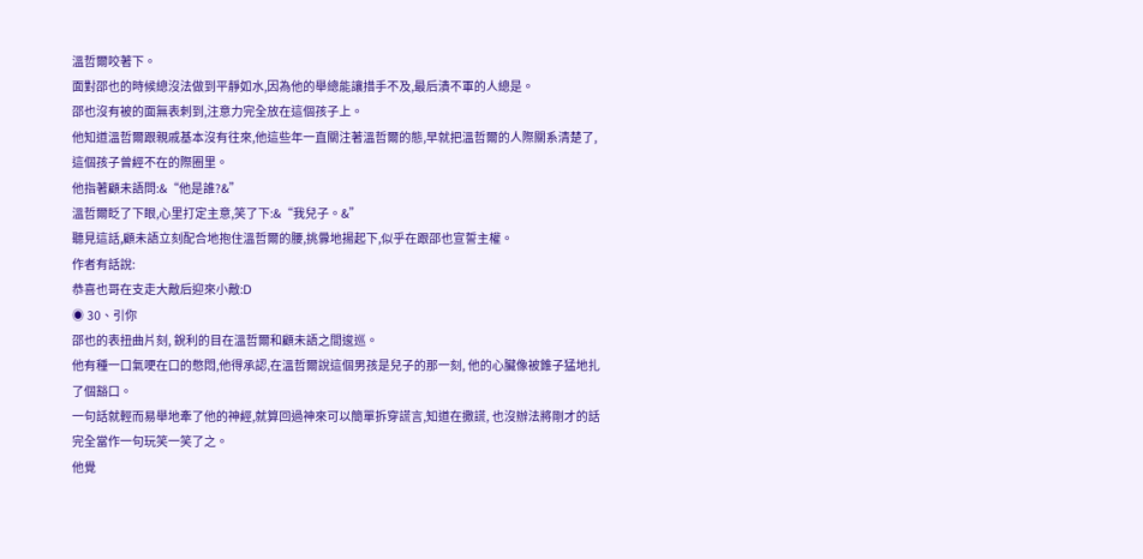溫哲爾咬著下。
面對邵也的時候總沒法做到平靜如水,因為他的舉總能讓措手不及,最后潰不軍的人總是。
邵也沒有被的面無表刺到,注意力完全放在這個孩子上。
他知道溫哲爾跟親戚基本沒有往來,他這些年一直關注著溫哲爾的態,早就把溫哲爾的人際關系清楚了,這個孩子曾經不在的際圈里。
他指著顧未語問:&“他是誰?&”
溫哲爾眨了下眼,心里打定主意,笑了下:&“我兒子。&”
聽見這話,顧未語立刻配合地抱住溫哲爾的腰,挑釁地揚起下,似乎在跟邵也宣誓主權。
作者有話說:
恭喜也哥在支走大敵后迎來小敵:D
◉ 30、引你
邵也的表扭曲片刻, 銳利的目在溫哲爾和顧未語之間逡巡。
他有種一口氣哽在口的憋悶,他得承認,在溫哲爾說這個男孩是兒子的那一刻, 他的心臟像被錐子猛地扎了個豁口。
一句話就輕而易舉地牽了他的神經,就算回過神來可以簡單拆穿謊言,知道在撒謊, 也沒辦法將剛才的話完全當作一句玩笑一笑了之。
他覺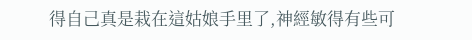得自己真是栽在這姑娘手里了,神經敏得有些可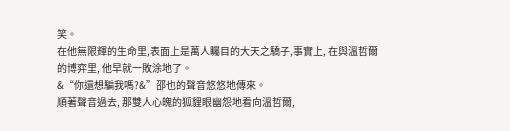笑。
在他無限輝的生命里,表面上是萬人矚目的大天之驕子,事實上, 在與溫哲爾的博弈里, 他早就一敗涂地了。
&“你還想騙我嗎?&”邵也的聲音悠悠地傳來。
順著聲音過去, 那雙人心魄的狐貍眼幽怨地看向溫哲爾,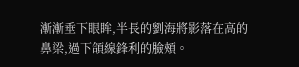漸漸垂下眼眸,半長的劉海將影落在高的鼻梁,過下頜線鋒利的臉頰。